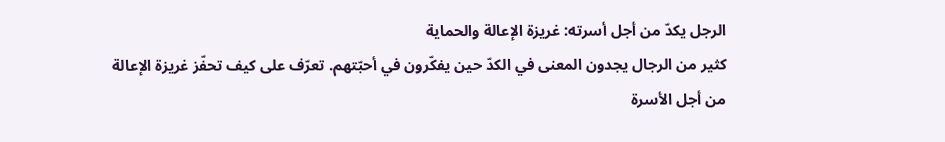الرجل يكدّ من أجل أسرته: غريزة الإعالة والحماية
كثير من الرجال يجدون المعنى في الكدّ حين يفكّرون في أحبّتهم. تعرّف على كيف تحفّز غريزة الإعالة من أجل الأسرة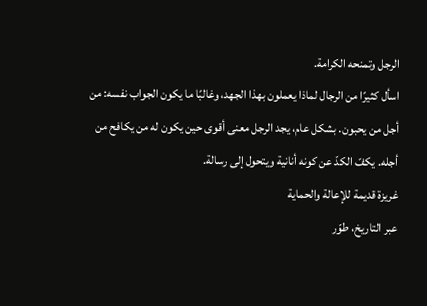الرجل وتمنحه الكرامة.
اسأل كثيرًا من الرجال لماذا يعملون بهذا الجهد، وغالبًا ما يكون الجواب نفسه: من أجل من يحبون. بشكل عام، يجد الرجل معنى أقوى حين يكون له من يكافح من أجله. يكفّ الكدّ عن كونه أنانية ويتحول إلى رسالة.
غريزة قديمة للإعالة والحماية
عبر التاريخ، طوّر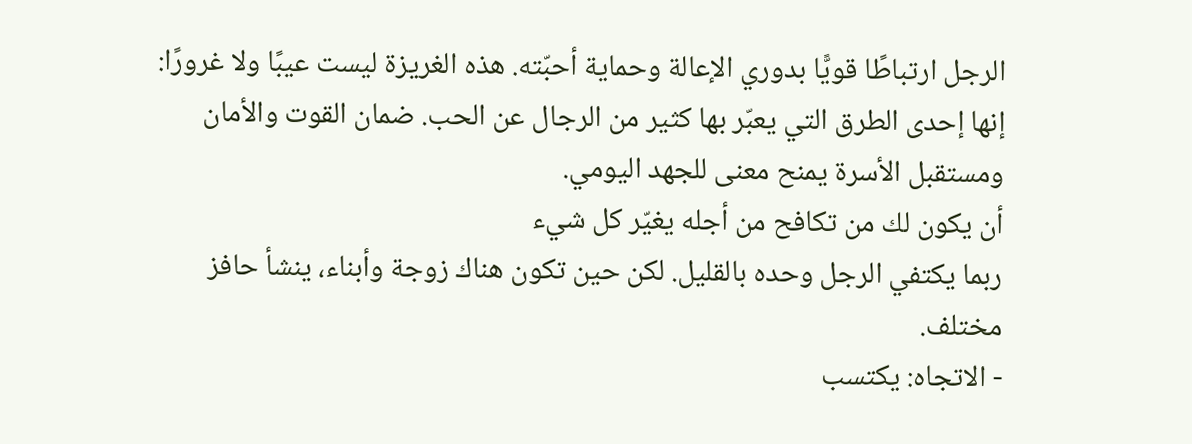الرجل ارتباطًا قويًّا بدوري الإعالة وحماية أحبّته. هذه الغريزة ليست عيبًا ولا غرورًا: إنها إحدى الطرق التي يعبّر بها كثير من الرجال عن الحب. ضمان القوت والأمان ومستقبل الأسرة يمنح معنى للجهد اليومي.
أن يكون لك من تكافح من أجله يغيّر كل شيء
ربما يكتفي الرجل وحده بالقليل. لكن حين تكون هناك زوجة وأبناء، ينشأ حافز مختلف.
- الاتجاه: يكتسب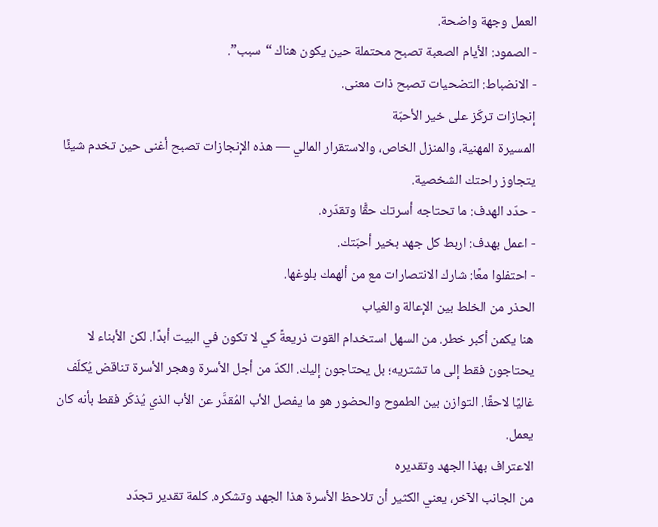العمل وجهة واضحة.
- الصمود: الأيام الصعبة تصبح محتملة حين يكون هناك “سبب”.
- الانضباط: التضحيات تصبح ذات معنى.
إنجازات تركّز على خير الأحبّة
المسيرة المهنية، والمنزل الخاص، والاستقرار المالي — هذه الإنجازات تصبح أغنى حين تخدم شيئًا يتجاوز راحتك الشخصية.
- حدّد الهدف: ما تحتاجه أسرتك حقًّا وتقدّره.
- اعمل بهدف: اربط كل جهد بخير أحبّتك.
- احتفلوا معًا: شارك الانتصارات مع من ألهمك بلوغها.
الحذر من الخلط بين الإعالة والغياب
هنا يكمن أكبر خطر. من السهل استخدام القوت ذريعةً كي لا تكون في البيت أبدًا. لكن الأبناء لا يحتاجون فقط إلى ما تشتريه؛ بل يحتاجون إليك. الكدّ من أجل الأسرة وهجر الأسرة تناقض يُكلّف غاليًا لاحقًا. التوازن بين الطموح والحضور هو ما يفصل الأب المُقدَّر عن الأب الذي يُذكَر فقط بأنه كان يعمل.
الاعتراف بهذا الجهد وتقديره
من الجانب الآخر، يعني الكثير أن تلاحظ الأسرة هذا الجهد وتشكره. كلمة تقدير تجدّد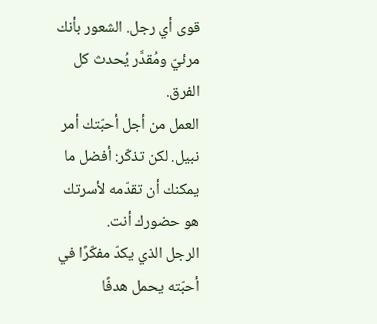قوى أي رجل. الشعور بأنك مرئيّ ومُقدَّر يُحدث كل الفرق.
العمل من أجل أحبّتك أمر نبيل. لكن تذكّر: أفضل ما يمكنك أن تقدّمه لأسرتك هو حضورك أنت.
الرجل الذي يكدّ مفكّرًا في أحبّته يحمل هدفًا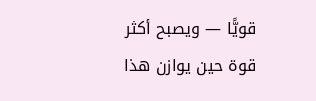قويًّا — ويصبح أكثر قوة حين يوازن هذا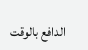الدافع بالوقت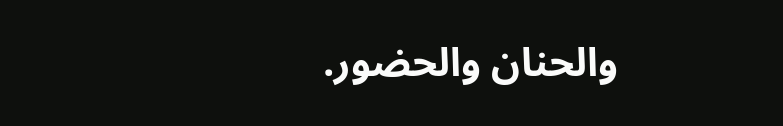والحنان والحضور.